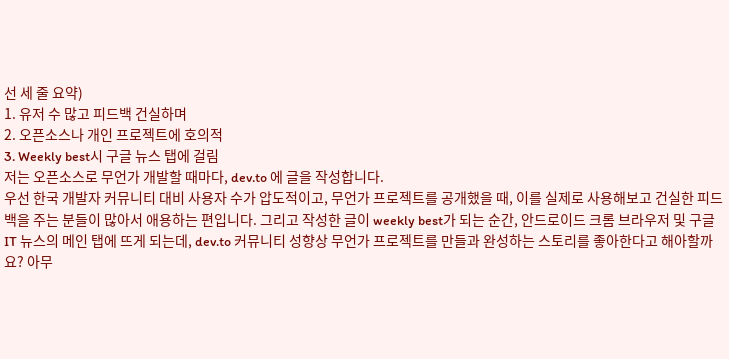선 세 줄 요약)
1. 유저 수 많고 피드백 건실하며
2. 오픈소스나 개인 프로젝트에 호의적
3. Weekly best시 구글 뉴스 탭에 걸림
저는 오픈소스로 무언가 개발할 때마다, dev.to 에 글을 작성합니다.
우선 한국 개발자 커뮤니티 대비 사용자 수가 압도적이고, 무언가 프로젝트를 공개했을 때, 이를 실제로 사용해보고 건실한 피드백을 주는 분들이 많아서 애용하는 편입니다. 그리고 작성한 글이 weekly best가 되는 순간, 안드로이드 크롬 브라우저 및 구글 IT 뉴스의 메인 탭에 뜨게 되는데, dev.to 커뮤니티 성향상 무언가 프로젝트를 만들과 완성하는 스토리를 좋아한다고 해아할까요? 아무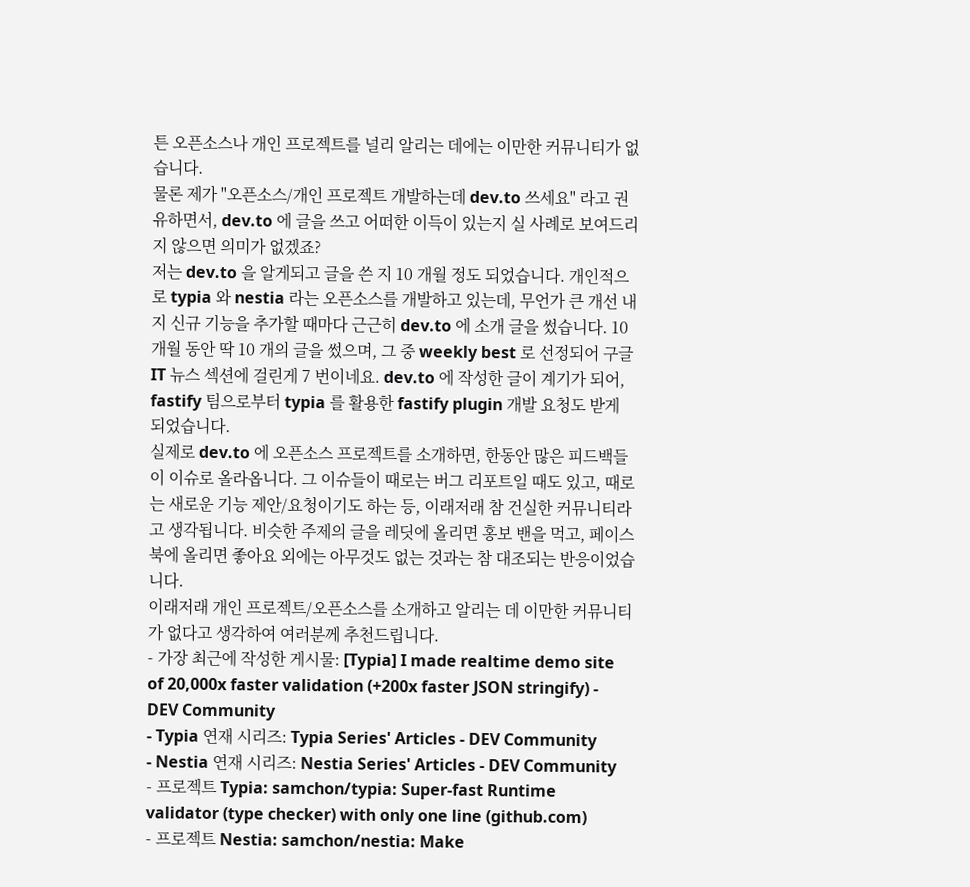튼 오픈소스나 개인 프로젝트를 널리 알리는 데에는 이만한 커뮤니티가 없습니다.
물론 제가 "오픈소스/개인 프로젝트 개발하는데 dev.to 쓰세요" 라고 권유하면서, dev.to 에 글을 쓰고 어떠한 이득이 있는지 실 사례로 보여드리지 않으면 의미가 없겠죠?
저는 dev.to 을 알게되고 글을 쓴 지 10 개월 정도 되었습니다. 개인적으로 typia 와 nestia 라는 오픈소스를 개발하고 있는데, 무언가 큰 개선 내지 신규 기능을 추가할 때마다 근근히 dev.to 에 소개 글을 썼습니다. 10 개월 동안 딱 10 개의 글을 썼으며, 그 중 weekly best 로 선정되어 구글 IT 뉴스 섹션에 걸린게 7 번이네요. dev.to 에 작성한 글이 계기가 되어, fastify 팀으로부터 typia 를 활용한 fastify plugin 개발 요청도 받게 되었습니다.
실제로 dev.to 에 오픈소스 프로젝트를 소개하면, 한동안 많은 피드백들이 이슈로 올라옵니다. 그 이슈들이 때로는 버그 리포트일 때도 있고, 때로는 새로운 기능 제안/요청이기도 하는 등, 이래저래 참 건실한 커뮤니티라고 생각됩니다. 비슷한 주제의 글을 레딧에 올리면 홍보 밴을 먹고, 페이스북에 올리면 좋아요 외에는 아무것도 없는 것과는 참 대조되는 반응이었습니다.
이래저래 개인 프로젝트/오픈소스를 소개하고 알리는 데 이만한 커뮤니티가 없다고 생각하여 여러분께 추천드립니다.
- 가장 최근에 작성한 게시물: [Typia] I made realtime demo site of 20,000x faster validation (+200x faster JSON stringify) - DEV Community
- Typia 연재 시리즈: Typia Series' Articles - DEV Community
- Nestia 연재 시리즈: Nestia Series' Articles - DEV Community
- 프로젝트 Typia: samchon/typia: Super-fast Runtime validator (type checker) with only one line (github.com)
- 프로젝트 Nestia: samchon/nestia: Make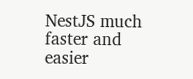NestJS much faster and easier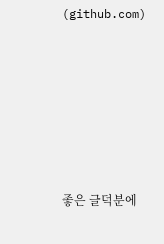(github.com)






좋은 글덕분에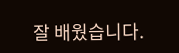잘 배웠습니다.